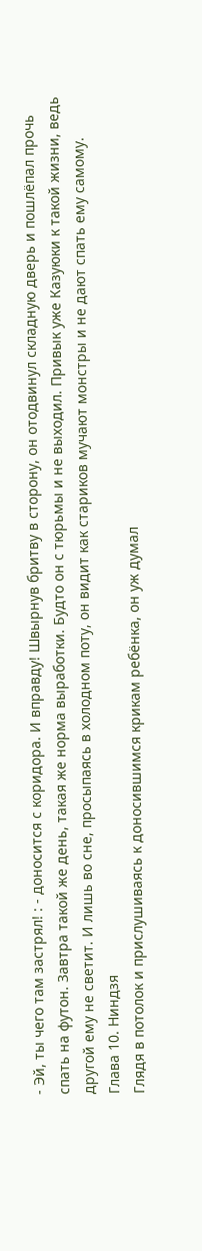- Эй, ты чего там застрял! : - доносится с коридора. И вправду! Швырнув бритву в сторону, он отодвинул складную дверь и пошлёпал прочь спать на футон. Завтра такой же день, такая же норма выработки. Будто он с тюрьмы и не выходил. Привык уже Казуюки к такой жизни, ведь другой ему не светит. И лишь во сне, просыпаясь в холодном поту, он видит как стариков мучают монстры и не дают спать ему самому.
Глава 10. Ниндзя
Глядя в потолок и прислушиваясь к доносившимся крикам ребёнка, он уж думал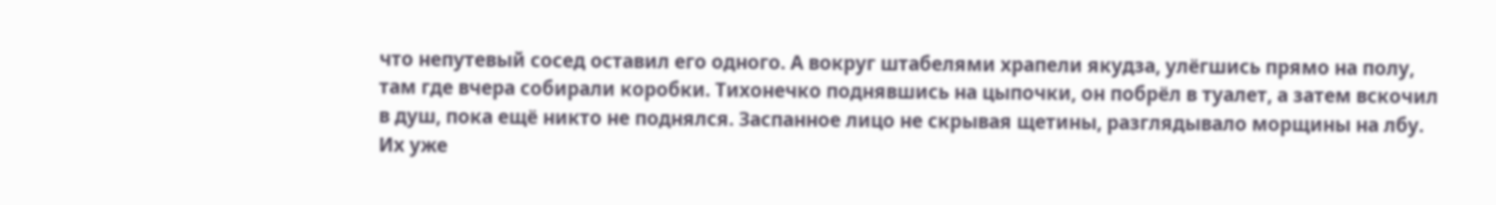что непутевый сосед оставил его одного. А вокруг штабелями храпели якудза, улёгшись прямо на полу, там где вчера собирали коробки. Тихонечко поднявшись на цыпочки, он побрёл в туалет, а затем вскочил в душ, пока ещё никто не поднялся. Заспанное лицо не скрывая щетины, разглядывало морщины на лбу. Их уже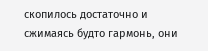скопилось достаточно и сжимаясь будто гармонь, они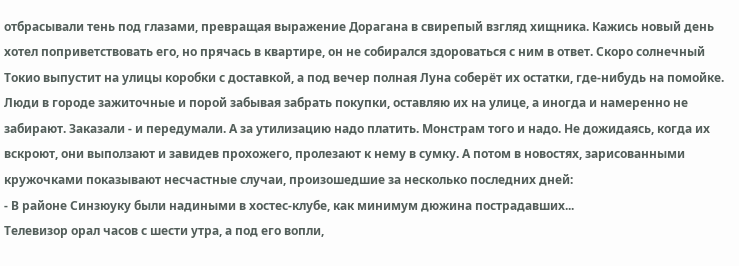отбрасывали тень под глазами, превращая выражение Дорагана в свирепый взгляд хищника. Кажись новый день хотел поприветствовать его, но прячась в квартире, он не собирался здороваться с ним в ответ. Скоро солнечный Токио выпустит на улицы коробки с доставкой, а под вечер полная Луна соберёт их остатки, где-нибудь на помойке. Люди в городе зажиточные и порой забывая забрать покупки, оставляю их на улице, а иногда и намеренно не забирают. Заказали - и передумали. А за утилизацию надо платить. Монстрам того и надо. Не дожидаясь, когда их вскроют, они выползают и завидев прохожего, пролезают к нему в сумку. А потом в новостях, зарисованными кружочками показывают несчастные случаи, произошедшие за несколько последних дней:
- В районе Синзюуку были надиными в хостес-клубе, как минимум дюжина пострадавших...
Телевизор орал часов с шести утра, а под его вопли,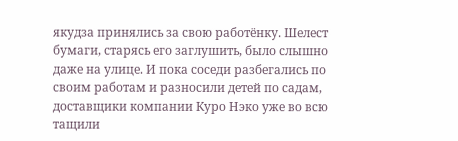якудза принялись за свою работёнку. Шелест бумаги, старясь его заглушить, было слышно даже на улице. И пока соседи разбегались по своим работам и разносили детей по садам, доставщики компании Куро Нэко уже во всю тащили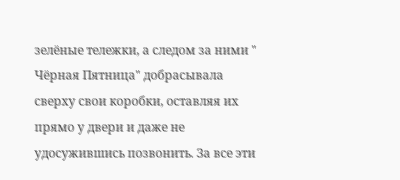зелёные тележки, а следом за ними " Чёрная Пятница" добрасывала сверху свои коробки, оставляя их прямо у двери и даже не удосужившись позвонить. За все эти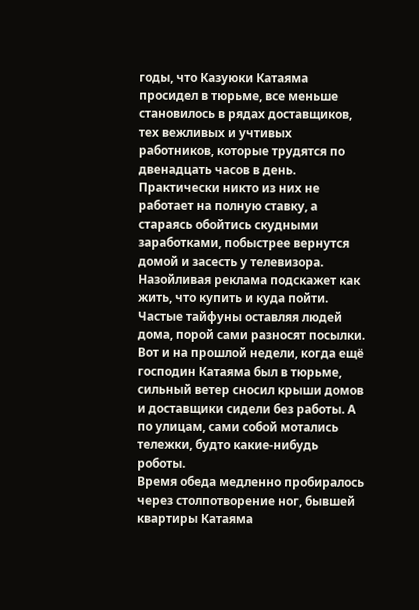годы, что Казуюки Катаяма просидел в тюрьме, все меньше становилось в рядах доставщиков, тех вежливых и учтивых работников, которые трудятся по двенадцать часов в день. Практически никто из них не работает на полную ставку, а стараясь обойтись скудными заработками, побыстрее вернутся домой и засесть у телевизора. Назойливая реклама подскажет как жить, что купить и куда пойти. Частые тайфуны оставляя людей дома, порой сами разносят посылки. Вот и на прошлой недели, когда ещё господин Катаяма был в тюрьме, сильный ветер сносил крыши домов и доставщики сидели без работы. А по улицам, сами собой мотались тележки, будто какие-нибудь роботы.
Время обеда медленно пробиралось через столпотворение ног, бывшей квартиры Катаяма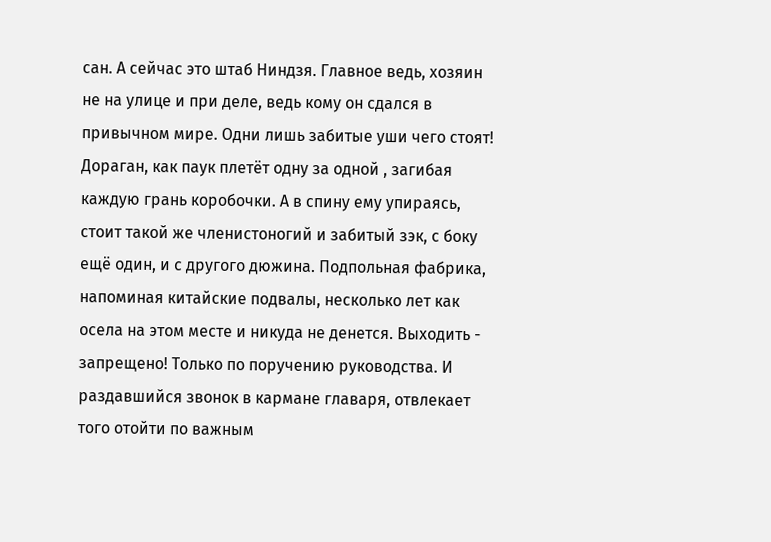сан. А сейчас это штаб Ниндзя. Главное ведь, хозяин не на улице и при деле, ведь кому он сдался в привычном мире. Одни лишь забитые уши чего стоят! Дораган, как паук плетёт одну за одной , загибая каждую грань коробочки. А в спину ему упираясь, стоит такой же членистоногий и забитый зэк, с боку ещё один, и с другого дюжина. Подпольная фабрика, напоминая китайские подвалы, несколько лет как осела на этом месте и никуда не денется. Выходить - запрещено! Только по поручению руководства. И раздавшийся звонок в кармане главаря, отвлекает того отойти по важным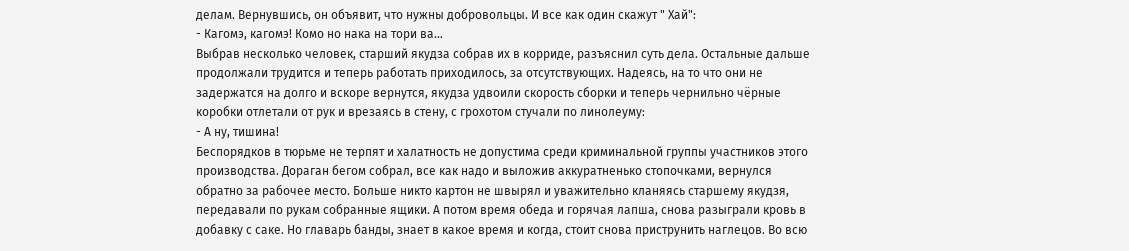делам. Вернувшись, он объявит, что нужны добровольцы. И все как один скажут " Хай":
- Кагомэ, кагомэ! Комо но нака на тори ва...
Выбрав несколько человек, старший якудза собрав их в корриде, разъяснил суть дела. Остальные дальше продолжали трудится и теперь работать приходилось, за отсутствующих. Надеясь, на то что они не задержатся на долго и вскоре вернутся, якудза удвоили скорость сборки и теперь чернильно чёрные коробки отлетали от рук и врезаясь в стену, с грохотом стучали по линолеуму:
- А ну, тишина!
Беспорядков в тюрьме не терпят и халатность не допустима среди криминальной группы участников этого производства. Дораган бегом собрал, все как надо и выложив аккуратненько стопочками, вернулся обратно за рабочее место. Больше никто картон не швырял и уважительно кланяясь старшему якудзя, передавали по рукам собранные ящики. А потом время обеда и горячая лапша, снова разыграли кровь в добавку с саке. Но главарь банды, знает в какое время и когда, стоит снова приструнить наглецов. Во всю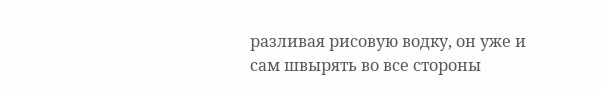разливая рисовую водку, он уже и сам швырять во все стороны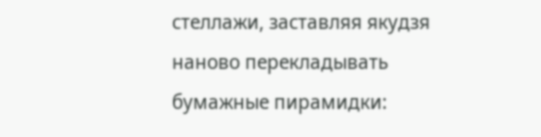стеллажи, заставляя якудзя наново перекладывать бумажные пирамидки: